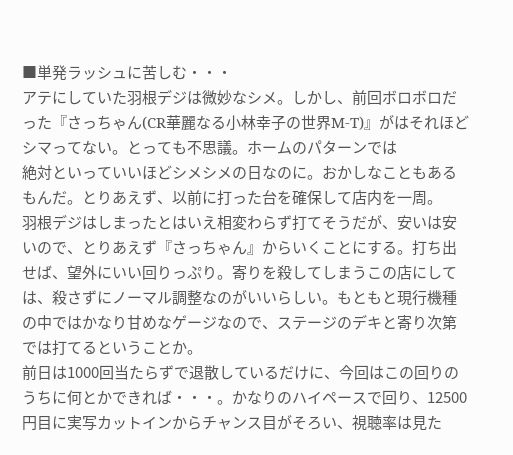■単発ラッシュに苦しむ・・・
アテにしていた羽根デジは微妙なシメ。しかし、前回ボロボロだった『さっちゃん(CR華麗なる小林幸子の世界M-T)』がはそれほどシマってない。とっても不思議。ホームのパターンでは
絶対といっていいほどシメシメの日なのに。おかしなこともあるもんだ。とりあえず、以前に打った台を確保して店内を一周。
羽根デジはしまったとはいえ相変わらず打てそうだが、安いは安いので、とりあえず『さっちゃん』からいくことにする。打ち出せば、望外にいい回りっぷり。寄りを殺してしまうこの店にしては、殺さずにノーマル調整なのがいいらしい。もともと現行機種の中ではかなり甘めなゲージなので、ステージのデキと寄り次第では打てるということか。
前日は1000回当たらずで退散しているだけに、今回はこの回りのうちに何とかできれば・・・。かなりのハイペースで回り、12500円目に実写カットインからチャンス目がそろい、視聴率は見た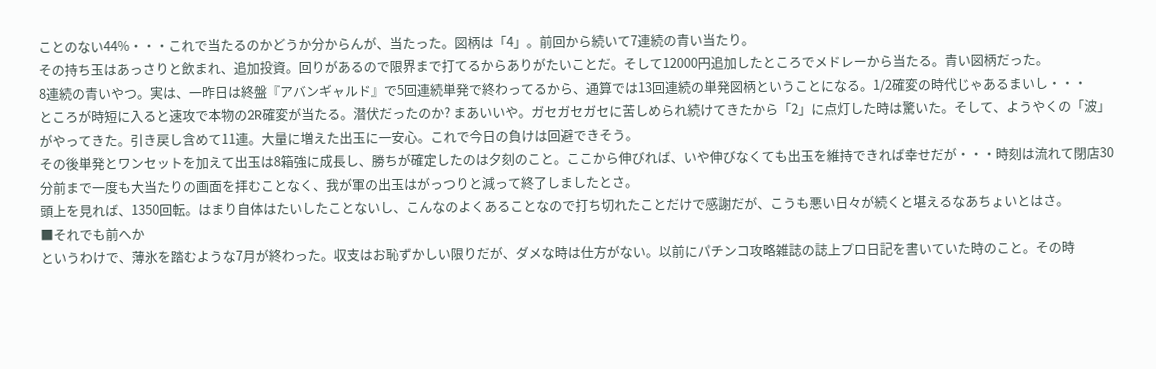ことのない44%・・・これで当たるのかどうか分からんが、当たった。図柄は「4」。前回から続いて7連続の青い当たり。
その持ち玉はあっさりと飲まれ、追加投資。回りがあるので限界まで打てるからありがたいことだ。そして12000円追加したところでメドレーから当たる。青い図柄だった。
8連続の青いやつ。実は、一昨日は終盤『アバンギャルド』で5回連続単発で終わってるから、通算では13回連続の単発図柄ということになる。1/2確変の時代じゃあるまいし・・・
ところが時短に入ると速攻で本物の2R確変が当たる。潜伏だったのか? まあいいや。ガセガセガセに苦しめられ続けてきたから「2」に点灯した時は驚いた。そして、ようやくの「波」がやってきた。引き戻し含めて11連。大量に増えた出玉に一安心。これで今日の負けは回避できそう。
その後単発とワンセットを加えて出玉は8箱強に成長し、勝ちが確定したのは夕刻のこと。ここから伸びれば、いや伸びなくても出玉を維持できれば幸せだが・・・時刻は流れて閉店30分前まで一度も大当たりの画面を拝むことなく、我が軍の出玉はがっつりと減って終了しましたとさ。
頭上を見れば、1350回転。はまり自体はたいしたことないし、こんなのよくあることなので打ち切れたことだけで感謝だが、こうも悪い日々が続くと堪えるなあちょいとはさ。
■それでも前へか
というわけで、薄氷を踏むような7月が終わった。収支はお恥ずかしい限りだが、ダメな時は仕方がない。以前にパチンコ攻略雑誌の誌上プロ日記を書いていた時のこと。その時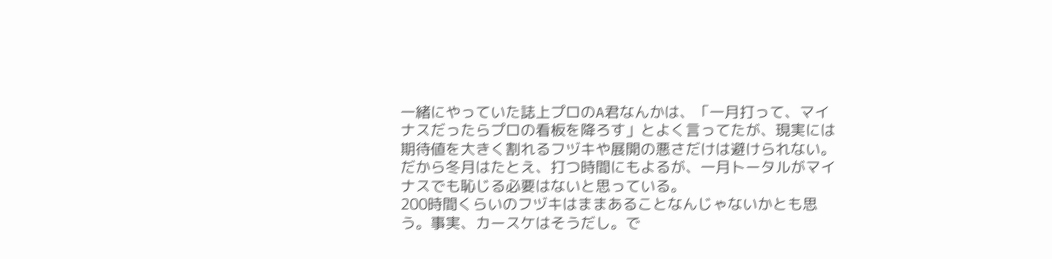一緒にやっていた誌上プロのA君なんかは、「一月打って、マイナスだったらプロの看板を降ろす」とよく言ってたが、現実には期待値を大きく割れるフヅキや展開の悪さだけは避けられない。
だから冬月はたとえ、打つ時間にもよるが、一月トータルがマイナスでも恥じる必要はないと思っている。
200時間くらいのフヅキはままあることなんじゃないかとも思う。事実、カースケはそうだし。で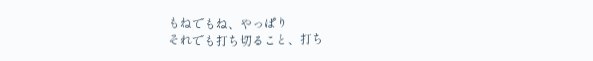もねでもね、やっぱり
それでも打ち切ること、打ち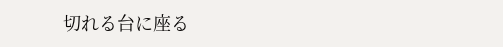切れる台に座る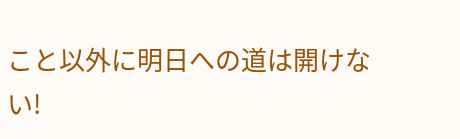こと以外に明日への道は開けない!